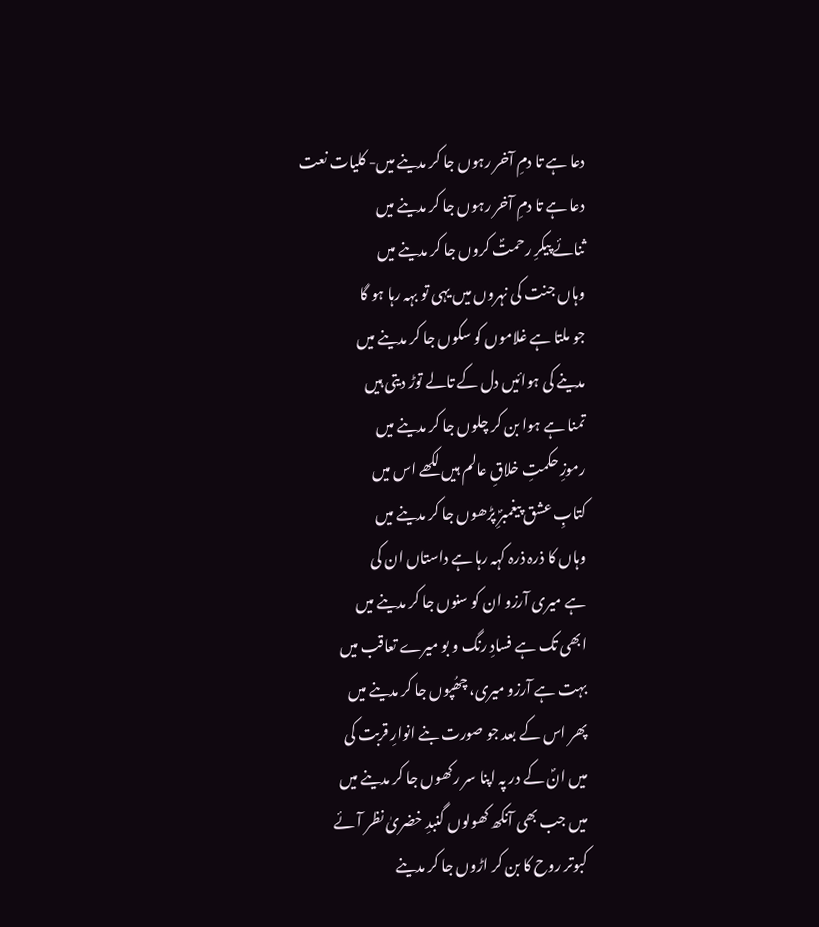دعا ہے تا دمِ آخر رہوں جا کر مدینے میں- کلیات نعت
دعا ہے تا دمِ آخر رہوں جا کر مدینے میں
ثنائے پیکرِ رحمتؐ کروں جا کر مدینے میں
وہاں جنت کی نہروں میں یہی تو بہہ رہا ہو گا
جو ملتا ہے غلاموں کو سکوں جا کر مدینے میں
مدینے کی ہوائیں دل کے تالے توڑ دیتی ہیں
تمنا ہے ہوا بن کر چلوں جا کر مدینے میں
رموزِ حکمتِ خلاقِ عالم ہیں لکھے اس میں
کتابِ عشق پیغمبرِؐ پڑھوں جا کر مدینے میں
وہاں کا ذرہ ذرہ کہہ رہا ہے داستاں ان کی
ہے میری آرزو ان کو سنوں جا کر مدینے میں
ابھی تک ہے فسادِ رنگ و بو میرے تعاقب میں
بہت ہے آرزو میری، چھُپوں جا کر مدینے میں
پھر اس کے بعد جو صورت بنے انوارِ قربت کی
میں انؐ کے در پہ اپنا سر رکھوں جا کر مدینے میں
میں جب بھی آنکھ کھولوں گنبدِ خضریٰ نظر آئے
کبوتر روح کا بن کر اڑوں جا کر مدینے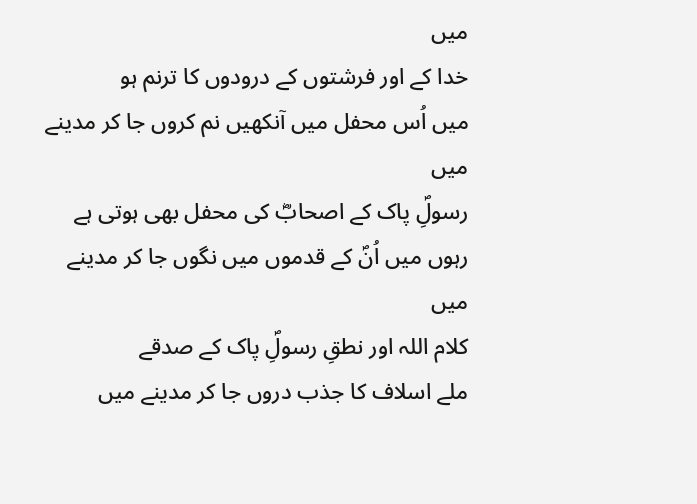میں
خدا کے اور فرشتوں کے درودوں کا ترنم ہو
میں اُس محفل میں آنکھیں نم کروں جا کر مدینے میں
رسولِؐ پاک کے اصحابؓ کی محفل بھی ہوتی ہے
رہوں میں اُنؐ کے قدموں میں نگوں جا کر مدینے میں
کلام اللہ اور نطقِ رسولِؐ پاک کے صدقے
ملے اسلاف کا جذب دروں جا کر مدینے میں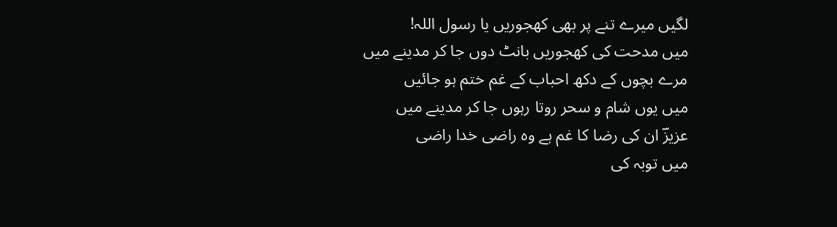لگیں میرے تنے پر بھی کھجوریں یا رسول اللہ!
میں مدحت کی کھجوریں بانٹ دوں جا کر مدینے میں
مرے بچوں کے دکھ احباب کے غم ختم ہو جائیں
میں یوں شام و سحر روتا رہوں جا کر مدینے میں
عزیزؔ ان کی رضا کا غم ہے وہ راضی خدا راضی
میں توبہ کی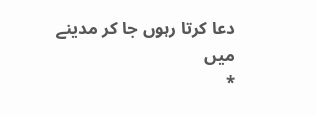دعا کرتا رہوں جا کر مدینے میں
*